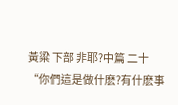黃粱 下部 非耶?中篇 二十
“你們這是做什麽?有什麽事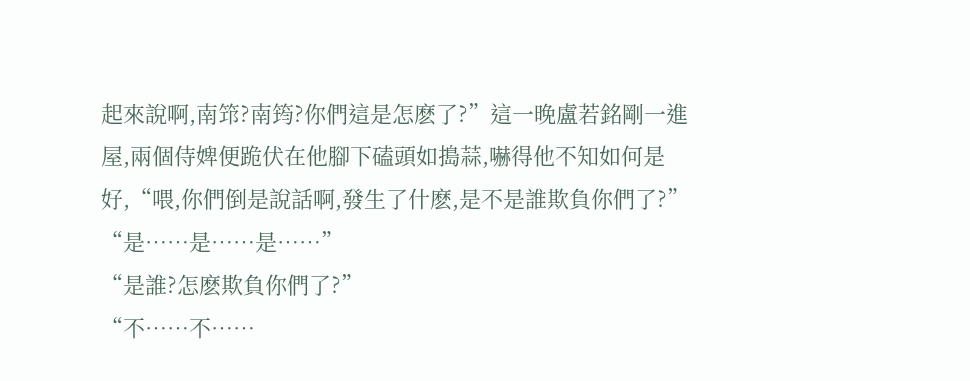起來說啊,南筇?南筠?你們這是怎麽了?”這一晚盧若銘剛一進屋,兩個侍婢便跪伏在他腳下磕頭如搗蒜,嚇得他不知如何是好,“喂,你們倒是說話啊,發生了什麽,是不是誰欺負你們了?”
“是……是……是……”
“是誰?怎麽欺負你們了?”
“不……不……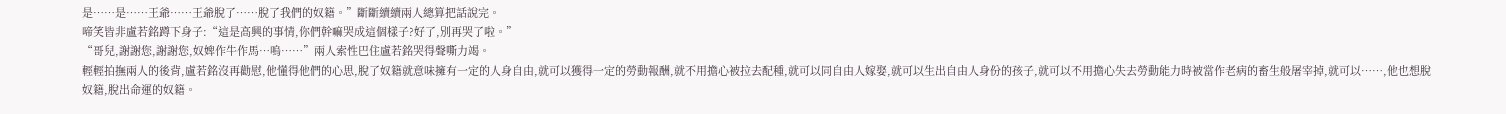是……是……王爺……王爺脫了……脫了我們的奴籍。”斷斷續續兩人總算把話說完。
啼笑皆非盧若銘蹲下身子:“這是高興的事情,你們幹嘛哭成這個樣子?好了,別再哭了啦。”
“哥兒,謝謝您,謝謝您,奴婢作牛作馬…嗚……”兩人索性巴住盧若銘哭得聲嘶力竭。
輕輕拍撫兩人的後背,盧若銘沒再勸慰,他懂得他們的心思,脫了奴籍就意味擁有一定的人身自由,就可以獲得一定的勞動報酬,就不用擔心被拉去配種,就可以同自由人嫁娶,就可以生出自由人身份的孩子,就可以不用擔心失去勞動能力時被當作老病的畜生般屠宰掉,就可以……,他也想脫奴籍,脫出命運的奴籍。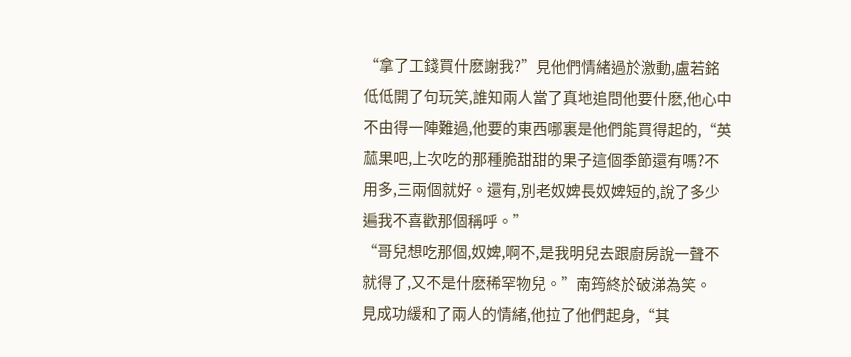“拿了工錢買什麽謝我?”見他們情緒過於激動,盧若銘低低開了句玩笑,誰知兩人當了真地追問他要什麽,他心中不由得一陣難過,他要的東西哪裏是他們能買得起的,“英蓏果吧,上次吃的那種脆甜甜的果子這個季節還有嗎?不用多,三兩個就好。還有,別老奴婢長奴婢短的,說了多少遍我不喜歡那個稱呼。”
“哥兒想吃那個,奴婢,啊不,是我明兒去跟廚房說一聲不就得了,又不是什麽稀罕物兒。”南筠終於破涕為笑。
見成功緩和了兩人的情緒,他拉了他們起身,“其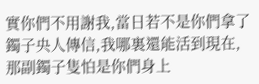實你們不用謝我,當日若不是你們拿了鐲子央人傳信,我哪裏還能活到現在,那副鐲子隻怕是你們身上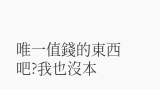唯一值錢的東西吧?我也沒本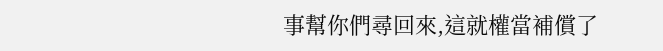事幫你們尋回來,這就權當補償了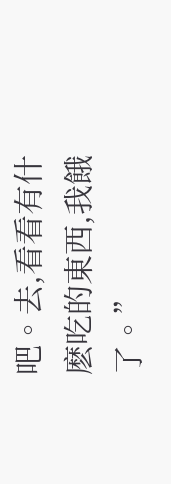吧。去,看看有什麽吃的東西,我餓了。”